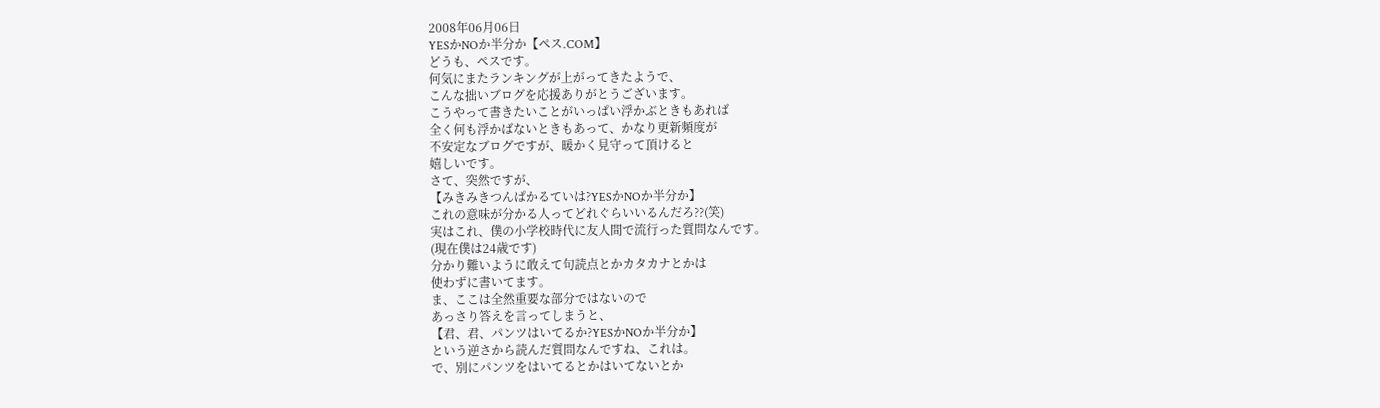2008年06月06日
YESかNOか半分か【ペス.COM】
どうも、ペスです。
何気にまたランキングが上がってきたようで、
こんな拙いブログを応援ありがとうございます。
こうやって書きたいことがいっぱい浮かぶときもあれば
全く何も浮かばないときもあって、かなり更新頻度が
不安定なブログですが、暖かく見守って頂けると
嬉しいです。
さて、突然ですが、
【みきみきつんぱかるていは?YESかNOか半分か】
これの意味が分かる人ってどれぐらいいるんだろ??(笑)
実はこれ、僕の小学校時代に友人間で流行った質問なんです。
(現在僕は24歳です)
分かり難いように敢えて句読点とかカタカナとかは
使わずに書いてます。
ま、ここは全然重要な部分ではないので
あっさり答えを言ってしまうと、
【君、君、パンツはいてるか?YESかNOか半分か】
という逆さから読んだ質問なんですね、これは。
で、別にパンツをはいてるとかはいてないとか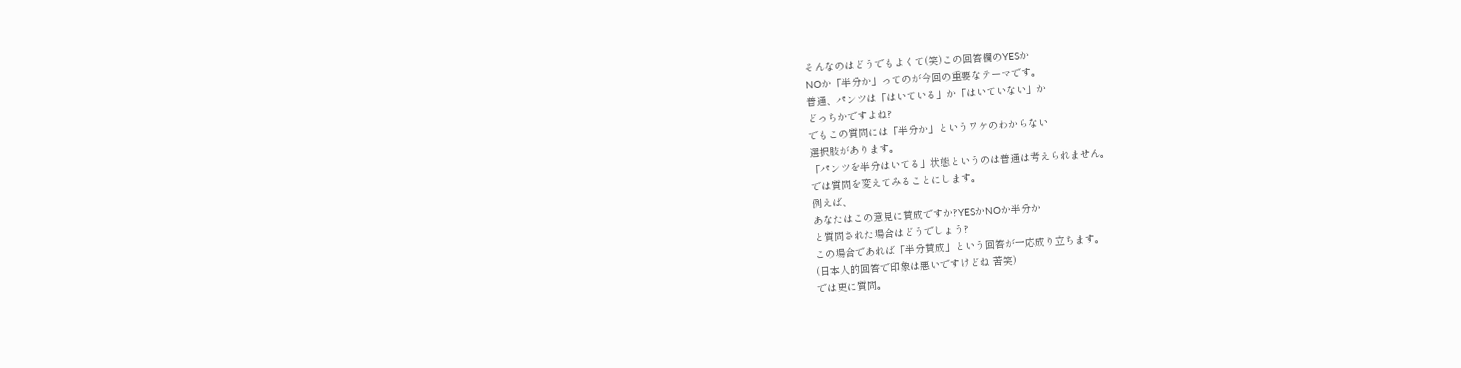そんなのはどうでもよくて(笑)この回答欄のYESか
NOか「半分か」ってのが今回の重要なテーマです。
普通、パンツは「はいている」か「はいていない」か
どっちかですよね?
でもこの質問には「半分か」というワケのわからない
選択肢があります。
「パンツを半分はいてる」状態というのは普通は考えられません。
では質問を変えてみることにします。
例えば、
あなたはこの意見に賛成ですか?YESかNOか半分か
と質問された場合はどうでしょう?
この場合であれば「半分賛成」という回答が一応成り立ちます。
(日本人的回答で印象は悪いですけどね 苦笑)
では更に質問。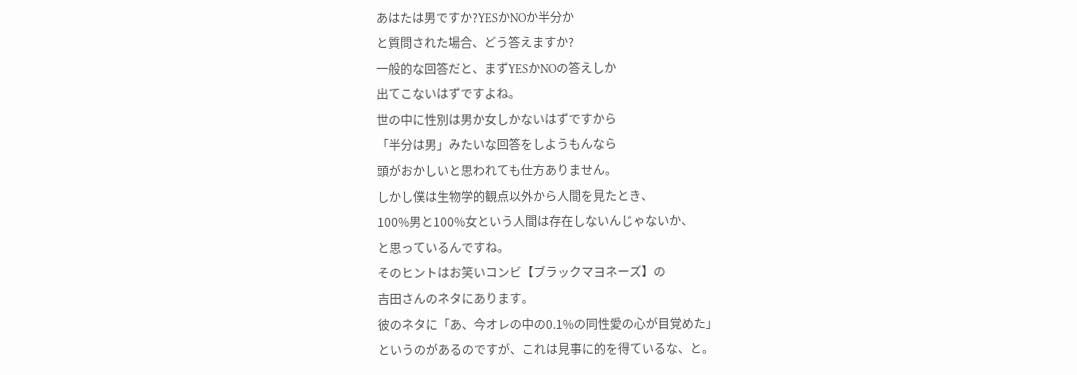あはたは男ですか?YESかNOか半分か
と質問された場合、どう答えますか?
一般的な回答だと、まずYESかNOの答えしか
出てこないはずですよね。
世の中に性別は男か女しかないはずですから
「半分は男」みたいな回答をしようもんなら
頭がおかしいと思われても仕方ありません。
しかし僕は生物学的観点以外から人間を見たとき、
100%男と100%女という人間は存在しないんじゃないか、
と思っているんですね。
そのヒントはお笑いコンビ【ブラックマヨネーズ】の
吉田さんのネタにあります。
彼のネタに「あ、今オレの中の0.1%の同性愛の心が目覚めた」
というのがあるのですが、これは見事に的を得ているな、と。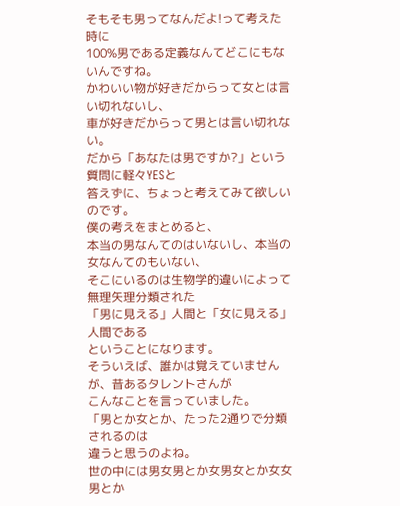そもそも男ってなんだよ!って考えた時に
100%男である定義なんてどこにもないんですね。
かわいい物が好きだからって女とは言い切れないし、
車が好きだからって男とは言い切れない。
だから「あなたは男ですか?」という質問に軽々YESと
答えずに、ちょっと考えてみて欲しいのです。
僕の考えをまとめると、
本当の男なんてのはいないし、本当の女なんてのもいない、
そこにいるのは生物学的違いによって無理矢理分類された
「男に見える」人間と「女に見える」人間である
ということになります。
そういえば、誰かは覚えていませんが、昔あるタレントさんが
こんなことを言っていました。
「男とか女とか、たった2通りで分類されるのは
違うと思うのよね。
世の中には男女男とか女男女とか女女男とか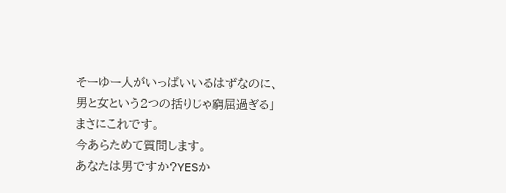そーゆー人がいっぱいいるはずなのに、
男と女という2つの括りじゃ窮屈過ぎる」
まさにこれです。
今あらためて質問します。
あなたは男ですか?YESか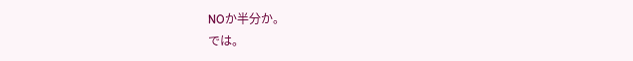NOか半分か。
では。